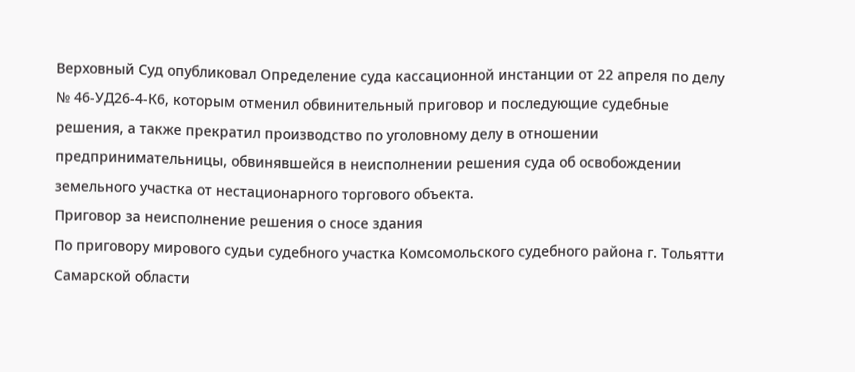Верховный Суд опубликовал Определение суда кассационной инстанции от 22 апреля по делу № 46-УД26-4-К6, которым отменил обвинительный приговор и последующие судебные решения, а также прекратил производство по уголовному делу в отношении предпринимательницы, обвинявшейся в неисполнении решения суда об освобождении земельного участка от нестационарного торгового объекта.
Приговор за неисполнение решения о сносе здания
По приговору мирового судьи судебного участка Комсомольского судебного района г. Тольятти Самарской области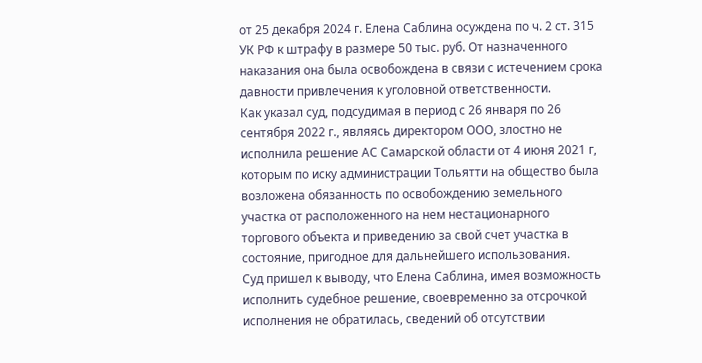от 25 декабря 2024 г. Елена Саблина осуждена по ч. 2 ст. 315 УК РФ к штрафу в размере 50 тыс. руб. От назначенного наказания она была освобождена в связи с истечением срока давности привлечения к уголовной ответственности.
Как указал суд, подсудимая в период с 26 января по 26 сентября 2022 г., являясь директором ООО, злостно не исполнила решение АС Самарской области от 4 июня 2021 г, которым по иску администрации Тольятти на общество была возложена обязанность по освобождению земельного участка от расположенного на нем нестационарного торгового объекта и приведению за свой счет участка в состояние, пригодное для дальнейшего использования.
Суд пришел к выводу, что Елена Саблина, имея возможность исполнить судебное решение, своевременно за отсрочкой исполнения не обратилась, сведений об отсутствии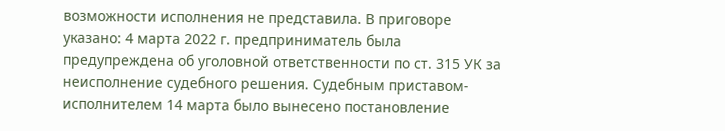возможности исполнения не представила. В приговоре указано: 4 марта 2022 г. предприниматель была предупреждена об уголовной ответственности по ст. 315 УК за неисполнение судебного решения. Судебным приставом-исполнителем 14 марта было вынесено постановление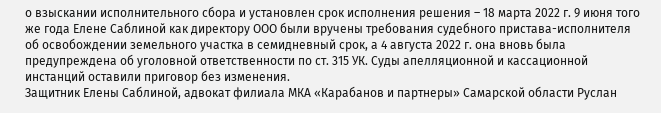о взыскании исполнительного сбора и установлен срок исполнения решения – 18 марта 2022 г. 9 июня того же года Елене Саблиной как директору ООО были вручены требования судебного пристава-исполнителя об освобождении земельного участка в семидневный срок, а 4 августа 2022 г. она вновь была предупреждена об уголовной ответственности по ст. 315 УК. Суды апелляционной и кассационной инстанций оставили приговор без изменения.
Защитник Елены Саблиной, адвокат филиала МКА «Карабанов и партнеры» Самарской области Руслан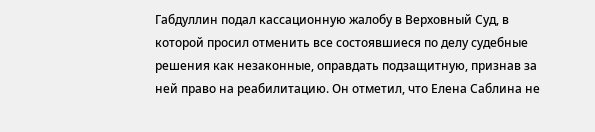Габдуллин подал кассационную жалобу в Верховный Суд, в которой просил отменить все состоявшиеся по делу судебные решения как незаконные, оправдать подзащитную, признав за ней право на реабилитацию. Он отметил, что Елена Саблина не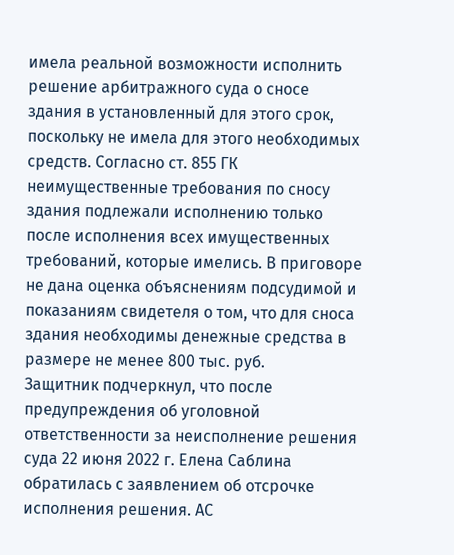имела реальной возможности исполнить решение арбитражного суда о сносе здания в установленный для этого срок, поскольку не имела для этого необходимых средств. Согласно ст. 855 ГК неимущественные требования по сносу здания подлежали исполнению только после исполнения всех имущественных требований, которые имелись. В приговоре не дана оценка объяснениям подсудимой и показаниям свидетеля о том, что для сноса здания необходимы денежные средства в размере не менее 800 тыс. руб.
Защитник подчеркнул, что после предупреждения об уголовной ответственности за неисполнение решения суда 22 июня 2022 г. Елена Саблина обратилась с заявлением об отсрочке исполнения решения. АС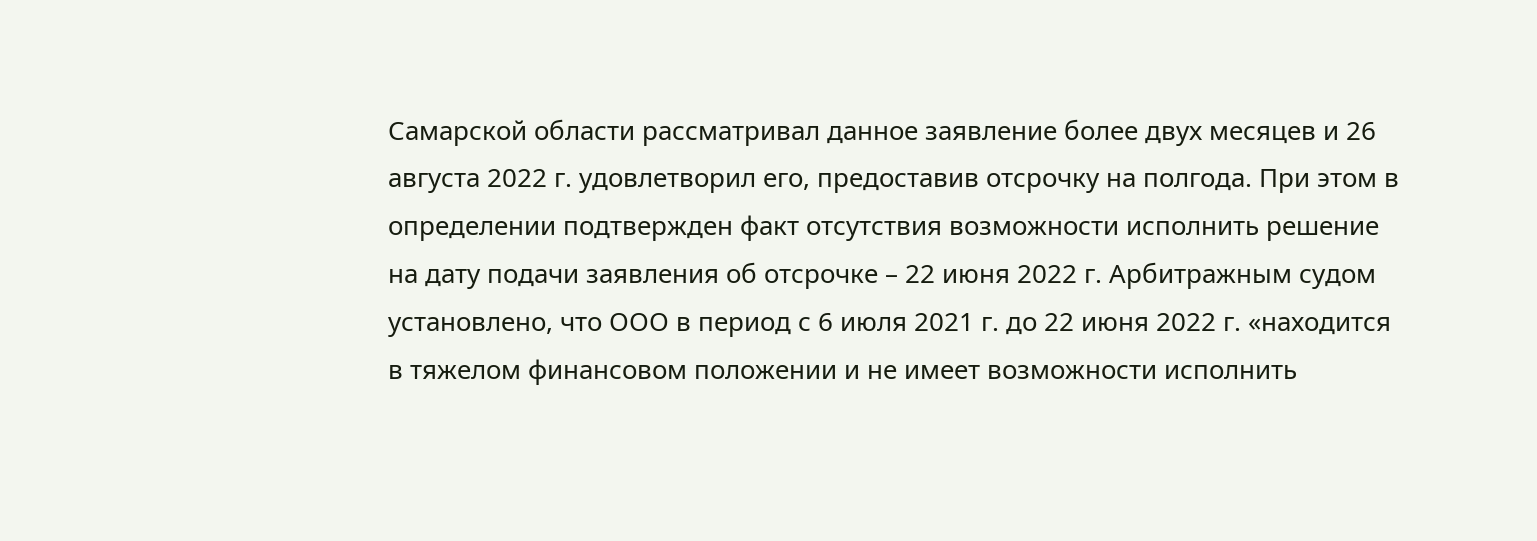Самарской области рассматривал данное заявление более двух месяцев и 26 августа 2022 г. удовлетворил его, предоставив отсрочку на полгода. При этом в определении подтвержден факт отсутствия возможности исполнить решение на дату подачи заявления об отсрочке – 22 июня 2022 г. Арбитражным судом установлено, что ООО в период с 6 июля 2021 г. до 22 июня 2022 г. «находится в тяжелом финансовом положении и не имеет возможности исполнить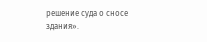решение суда о сносе здания».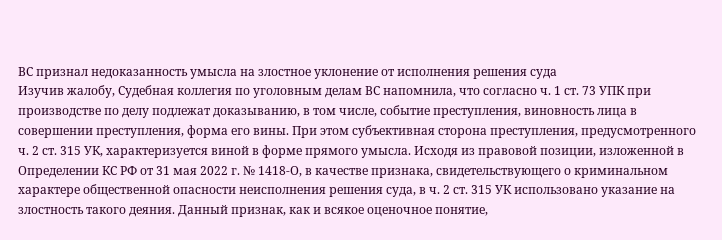ВС признал недоказанность умысла на злостное уклонение от исполнения решения суда
Изучив жалобу, Судебная коллегия по уголовным делам ВС напомнила, что согласно ч. 1 ст. 73 УПК при производстве по делу подлежат доказыванию, в том числе, событие преступления, виновность лица в совершении преступления, форма его вины. При этом субъективная сторона преступления, предусмотренного ч. 2 ст. 315 УК, характеризуется виной в форме прямого умысла. Исходя из правовой позиции, изложенной в Определении КС РФ от 31 мая 2022 г. № 1418-О, в качестве признака, свидетельствующего о криминальном характере общественной опасности неисполнения решения суда, в ч. 2 ст. 315 УК использовано указание на злостность такого деяния. Данный признак, как и всякое оценочное понятие,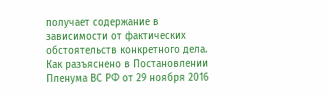получает содержание в зависимости от фактических обстоятельств конкретного дела. Как разъяснено в Постановлении Пленума ВС РФ от 29 ноября 2016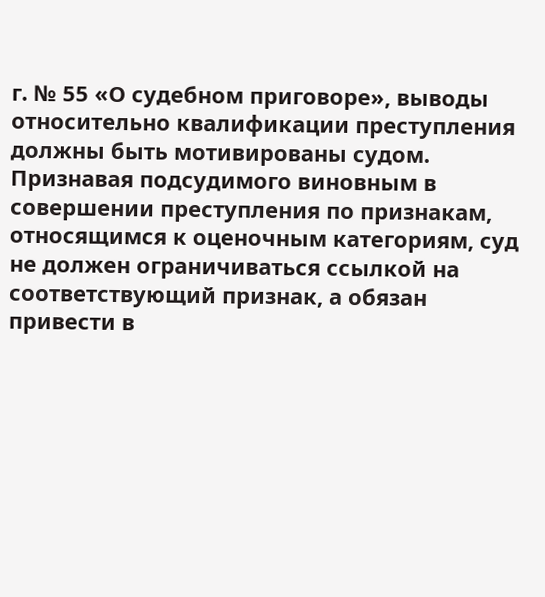г. № 55 «О судебном приговоре», выводы относительно квалификации преступления должны быть мотивированы судом. Признавая подсудимого виновным в совершении преступления по признакам, относящимся к оценочным категориям, суд не должен ограничиваться ссылкой на соответствующий признак, а обязан привести в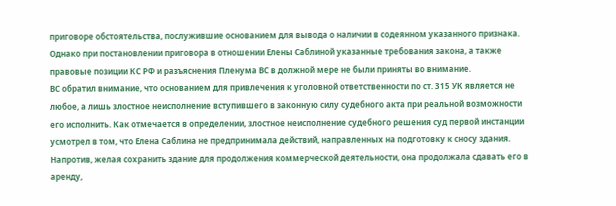приговоре обстоятельства, послужившие основанием для вывода о наличии в содеянном указанного признака. Однако при постановлении приговора в отношении Елены Саблиной указанные требования закона, а также правовые позиции КС РФ и разъяснения Пленума ВС в должной мере не были приняты во внимание.
ВС обратил внимание, что основанием для привлечения к уголовной ответственности по ст. 315 УК является не любое, а лишь злостное неисполнение вступившего в законную силу судебного акта при реальной возможности его исполнить. Как отмечается в определении, злостное неисполнение судебного решения суд первой инстанции усмотрел в том, что Елена Саблина не предпринимала действий, направленных на подготовку к сносу здания. Напротив, желая сохранить здание для продолжения коммерческой деятельности, она продолжала сдавать его в аренду,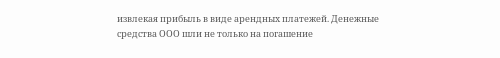извлекая прибыль в виде арендных платежей. Денежные средства ООО шли не только на погашение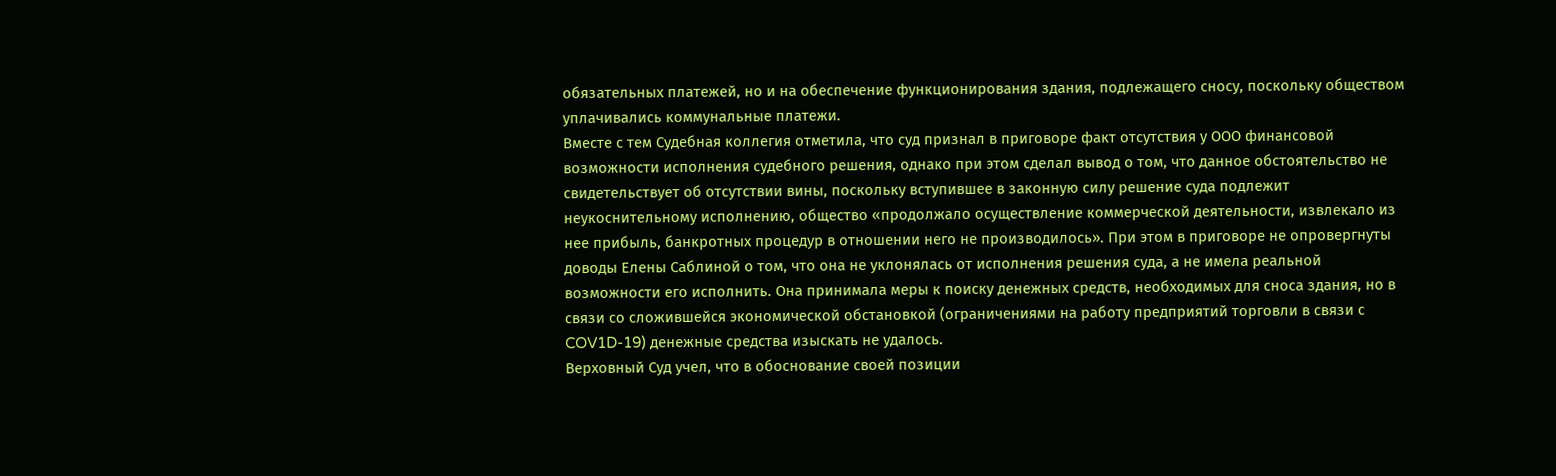обязательных платежей, но и на обеспечение функционирования здания, подлежащего сносу, поскольку обществом уплачивались коммунальные платежи.
Вместе с тем Судебная коллегия отметила, что суд признал в приговоре факт отсутствия у ООО финансовой возможности исполнения судебного решения, однако при этом сделал вывод о том, что данное обстоятельство не свидетельствует об отсутствии вины, поскольку вступившее в законную силу решение суда подлежит неукоснительному исполнению, общество «продолжало осуществление коммерческой деятельности, извлекало из нее прибыль, банкротных процедур в отношении него не производилось». При этом в приговоре не опровергнуты доводы Елены Саблиной о том, что она не уклонялась от исполнения решения суда, а не имела реальной возможности его исполнить. Она принимала меры к поиску денежных средств, необходимых для сноса здания, но в связи со сложившейся экономической обстановкой (ограничениями на работу предприятий торговли в связи с COV1D-19) денежные средства изыскать не удалось.
Верховный Суд учел, что в обоснование своей позиции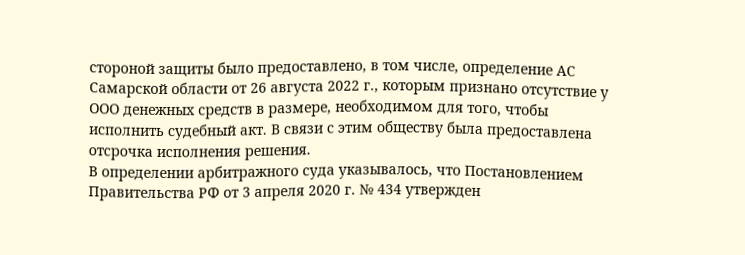стороной защиты было предоставлено, в том числе, определение АС Самарской области от 26 августа 2022 г., которым признано отсутствие у ООО денежных средств в размере, необходимом для того, чтобы исполнить судебный акт. В связи с этим обществу была предоставлена отсрочка исполнения решения.
В определении арбитражного суда указывалось, что Постановлением Правительства РФ от 3 апреля 2020 г. № 434 утвержден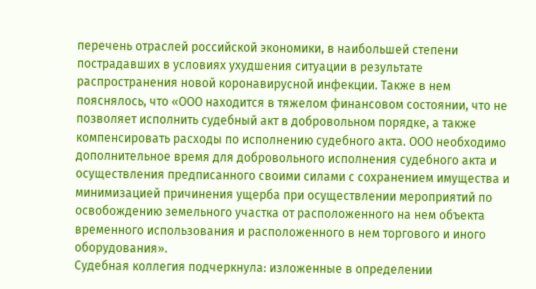перечень отраслей российской экономики, в наибольшей степени пострадавших в условиях ухудшения ситуации в результате распространения новой коронавирусной инфекции. Также в нем пояснялось, что «ООО находится в тяжелом финансовом состоянии, что не позволяет исполнить судебный акт в добровольном порядке, а также компенсировать расходы по исполнению судебного акта. ООО необходимо дополнительное время для добровольного исполнения судебного акта и осуществления предписанного своими силами с сохранением имущества и минимизацией причинения ущерба при осуществлении мероприятий по освобождению земельного участка от расположенного на нем объекта временного использования и расположенного в нем торгового и иного оборудования».
Судебная коллегия подчеркнула: изложенные в определении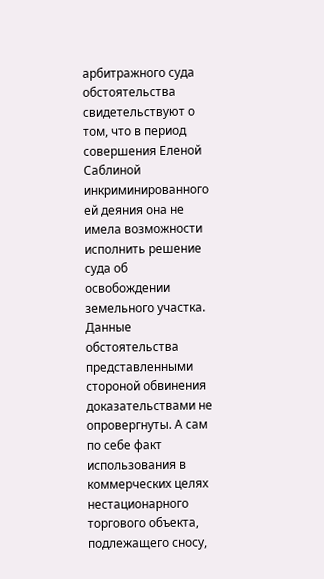арбитражного суда обстоятельства свидетельствуют о том, что в период совершения Еленой Саблиной инкриминированного ей деяния она не имела возможности исполнить решение суда об освобождении земельного участка. Данные обстоятельства представленными стороной обвинения доказательствами не опровергнуты. А сам по себе факт использования в коммерческих целях нестационарного торгового объекта, подлежащего сносу,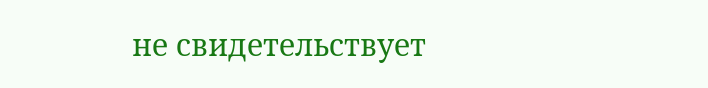не свидетельствует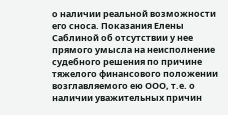о наличии реальной возможности его сноса. Показания Елены Саблиной об отсутствии у нее прямого умысла на неисполнение судебного решения по причине тяжелого финансового положении возглавляемого ею ООО, т.е. о наличии уважительных причин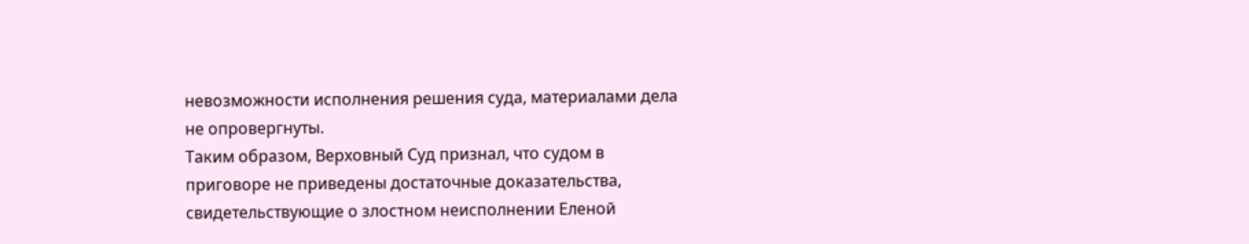невозможности исполнения решения суда, материалами дела не опровергнуты.
Таким образом, Верховный Суд признал, что судом в приговоре не приведены достаточные доказательства, свидетельствующие о злостном неисполнении Еленой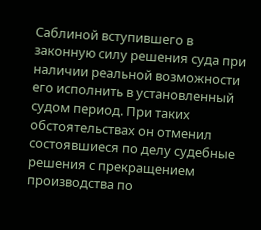Саблиной вступившего в законную силу решения суда при наличии реальной возможности его исполнить в установленный судом период. При таких обстоятельствах он отменил состоявшиеся по делу судебные решения с прекращением производства по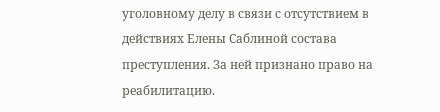уголовному делу в связи с отсутствием в действиях Елены Саблиной состава преступления. За ней признано право на реабилитацию.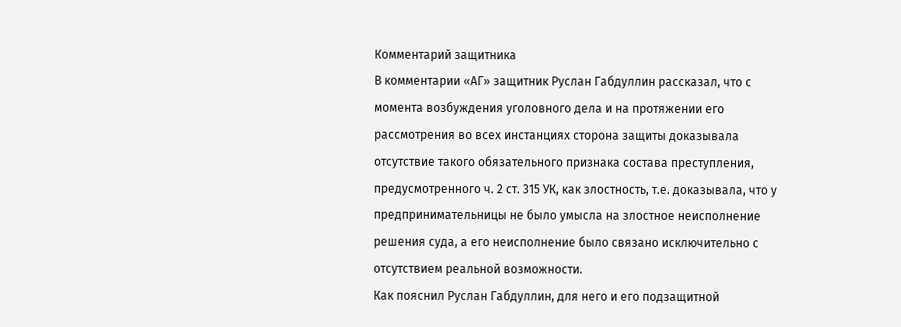Комментарий защитника
В комментарии «АГ» защитник Руслан Габдуллин рассказал, что с момента возбуждения уголовного дела и на протяжении его рассмотрения во всех инстанциях сторона защиты доказывала отсутствие такого обязательного признака состава преступления, предусмотренного ч. 2 ст. 315 УК, как злостность, т.е. доказывала, что у предпринимательницы не было умысла на злостное неисполнение решения суда, а его неисполнение было связано исключительно с отсутствием реальной возможности.
Как пояснил Руслан Габдуллин, для него и его подзащитной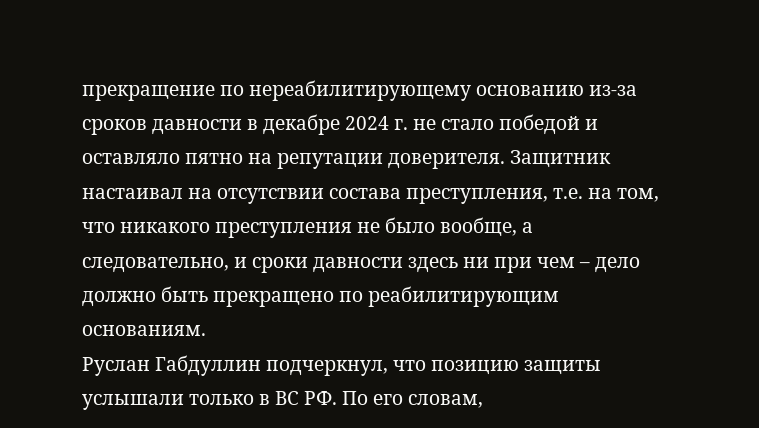прекращение по нереабилитирующему основанию из-за сроков давности в декабре 2024 г. не стало победой и оставляло пятно на репутации доверителя. Защитник настаивал на отсутствии состава преступления, т.е. на том, что никакого преступления не было вообще, а следовательно, и сроки давности здесь ни при чем – дело должно быть прекращено по реабилитирующим основаниям.
Руслан Габдуллин подчеркнул, что позицию защиты услышали только в ВС РФ. По его словам,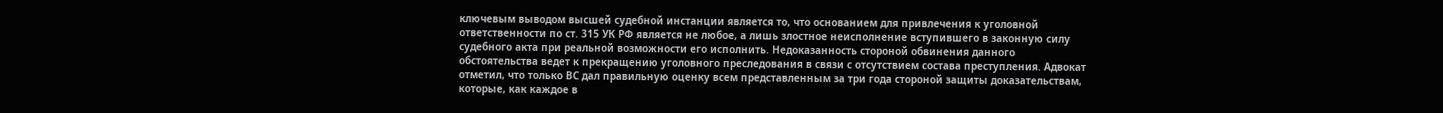ключевым выводом высшей судебной инстанции является то, что основанием для привлечения к уголовной ответственности по ст. 315 УК РФ является не любое, а лишь злостное неисполнение вступившего в законную силу судебного акта при реальной возможности его исполнить. Недоказанность стороной обвинения данного обстоятельства ведет к прекращению уголовного преследования в связи с отсутствием состава преступления. Адвокат отметил, что только ВС дал правильную оценку всем представленным за три года стороной защиты доказательствам, которые, как каждое в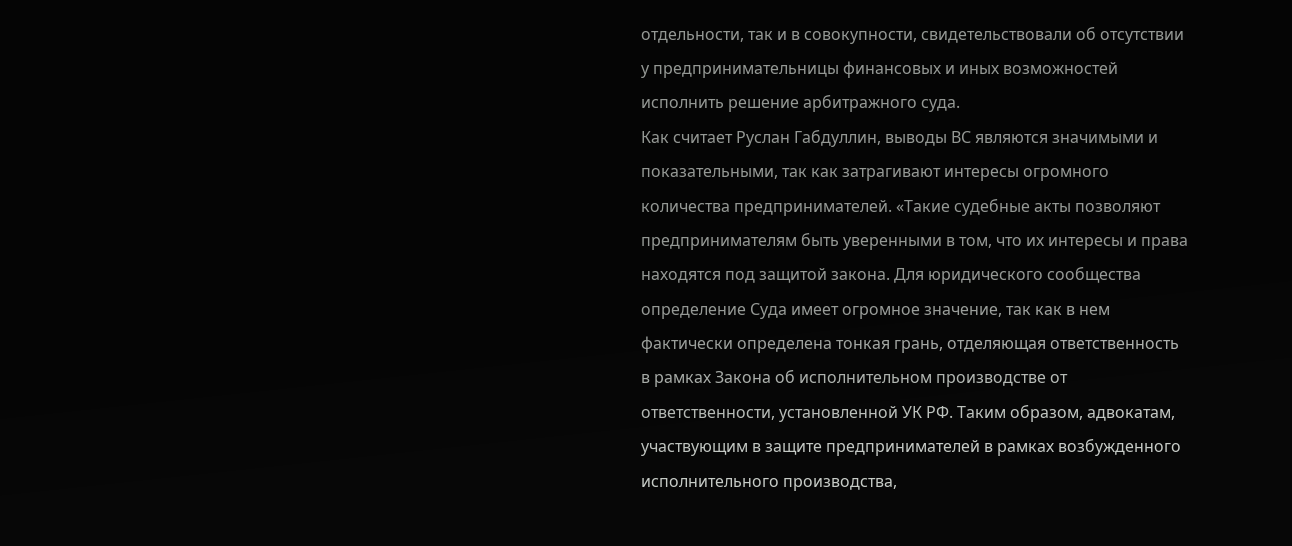отдельности, так и в совокупности, свидетельствовали об отсутствии у предпринимательницы финансовых и иных возможностей исполнить решение арбитражного суда.
Как считает Руслан Габдуллин, выводы ВС являются значимыми и показательными, так как затрагивают интересы огромного количества предпринимателей. «Такие судебные акты позволяют предпринимателям быть уверенными в том, что их интересы и права находятся под защитой закона. Для юридического сообщества определение Суда имеет огромное значение, так как в нем фактически определена тонкая грань, отделяющая ответственность в рамках Закона об исполнительном производстве от ответственности, установленной УК РФ. Таким образом, адвокатам, участвующим в защите предпринимателей в рамках возбужденного исполнительного производства,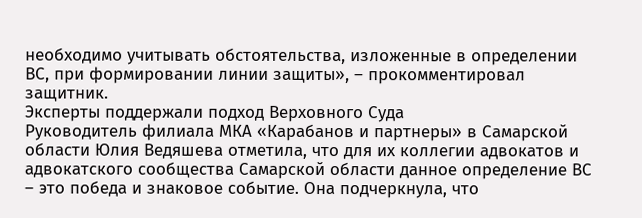необходимо учитывать обстоятельства, изложенные в определении ВС, при формировании линии защиты», – прокомментировал защитник.
Эксперты поддержали подход Верховного Суда
Руководитель филиала МКА «Карабанов и партнеры» в Самарской области Юлия Ведяшева отметила, что для их коллегии адвокатов и адвокатского сообщества Самарской области данное определение ВС – это победа и знаковое событие. Она подчеркнула, что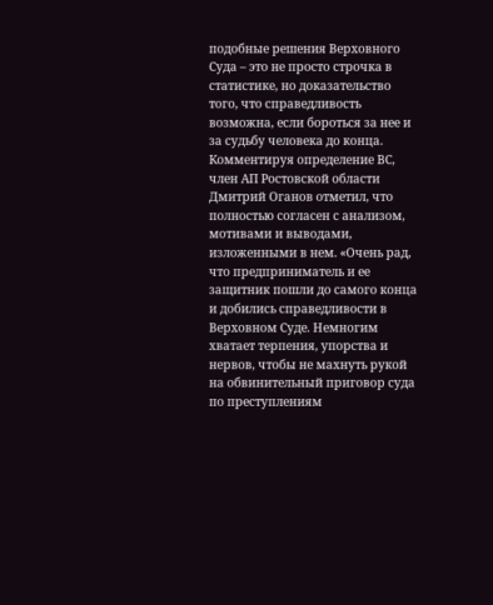подобные решения Верховного Суда – это не просто строчка в статистике, но доказательство того, что справедливость возможна, если бороться за нее и за судьбу человека до конца.
Комментируя определение ВС, член АП Ростовской области Дмитрий Оганов отметил, что полностью согласен с анализом, мотивами и выводами, изложенными в нем. «Очень рад, что предприниматель и ее защитник пошли до самого конца и добились справедливости в Верховном Суде. Немногим хватает терпения, упорства и нервов, чтобы не махнуть рукой на обвинительный приговор суда по преступлениям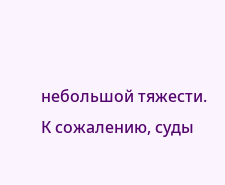небольшой тяжести. К сожалению, суды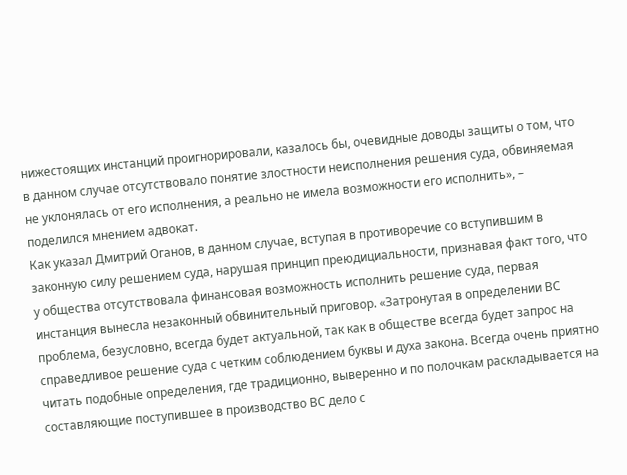нижестоящих инстанций проигнорировали, казалось бы, очевидные доводы защиты о том, что в данном случае отсутствовало понятие злостности неисполнения решения суда, обвиняемая не уклонялась от его исполнения, а реально не имела возможности его исполнить», – поделился мнением адвокат.
Как указал Дмитрий Оганов, в данном случае, вступая в противоречие со вступившим в законную силу решением суда, нарушая принцип преюдициальности, признавая факт того, что у общества отсутствовала финансовая возможность исполнить решение суда, первая инстанция вынесла незаконный обвинительный приговор. «Затронутая в определении ВС проблема, безусловно, всегда будет актуальной, так как в обществе всегда будет запрос на справедливое решение суда с четким соблюдением буквы и духа закона. Всегда очень приятно читать подобные определения, где традиционно, выверенно и по полочкам раскладывается на составляющие поступившее в производство ВС дело с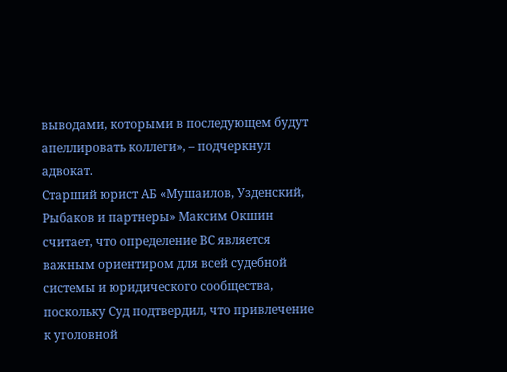выводами, которыми в последующем будут апеллировать коллеги», – подчеркнул адвокат.
Старший юрист АБ «Мушаилов, Узденский, Рыбаков и партнеры» Максим Окшин считает, что определение ВС является важным ориентиром для всей судебной системы и юридического сообщества, поскольку Суд подтвердил, что привлечение к уголовной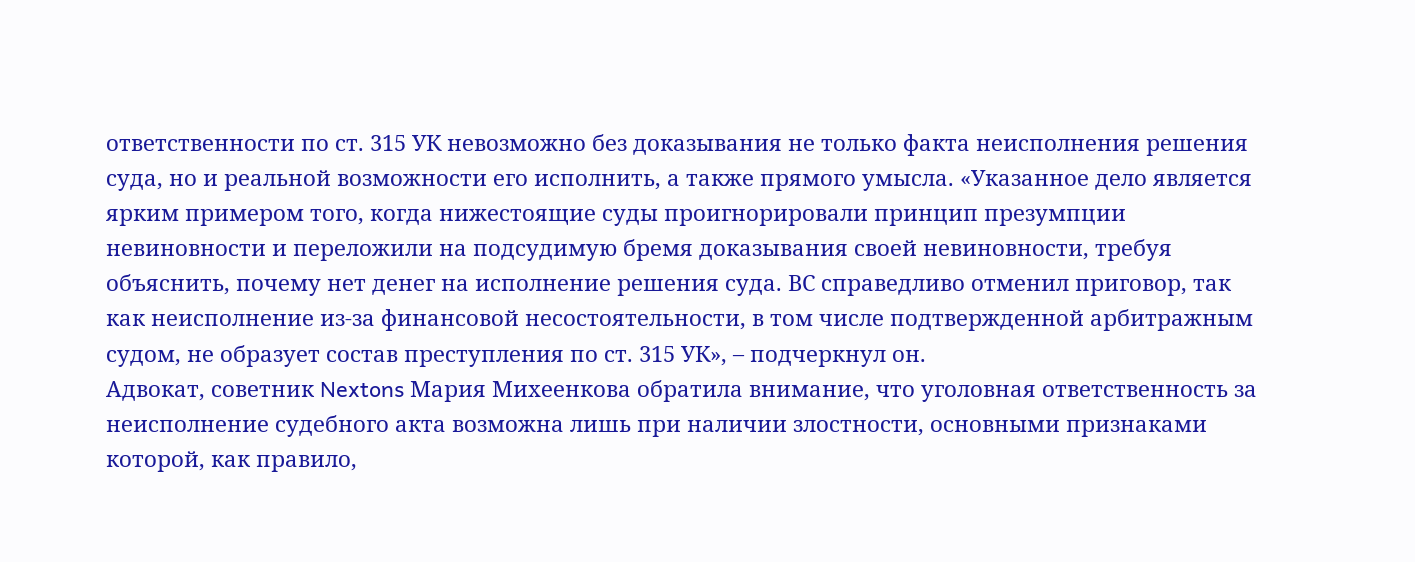ответственности по ст. 315 УК невозможно без доказывания не только факта неисполнения решения суда, но и реальной возможности его исполнить, а также прямого умысла. «Указанное дело является ярким примером того, когда нижестоящие суды проигнорировали принцип презумпции невиновности и переложили на подсудимую бремя доказывания своей невиновности, требуя объяснить, почему нет денег на исполнение решения суда. ВС справедливо отменил приговор, так как неисполнение из-за финансовой несостоятельности, в том числе подтвержденной арбитражным судом, не образует состав преступления по ст. 315 УК», – подчеркнул он.
Адвокат, советник Nextons Мария Михеенкова обратила внимание, что уголовная ответственность за неисполнение судебного акта возможна лишь при наличии злостности, основными признаками которой, как правило,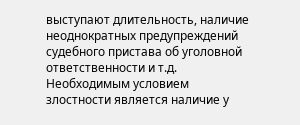выступают длительность, наличие неоднократных предупреждений судебного пристава об уголовной ответственности и т.д. Необходимым условием злостности является наличие у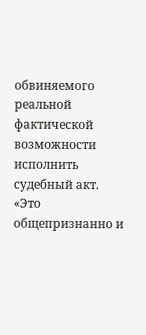обвиняемого реальной фактической возможности исполнить судебный акт. «Это общепризнанно и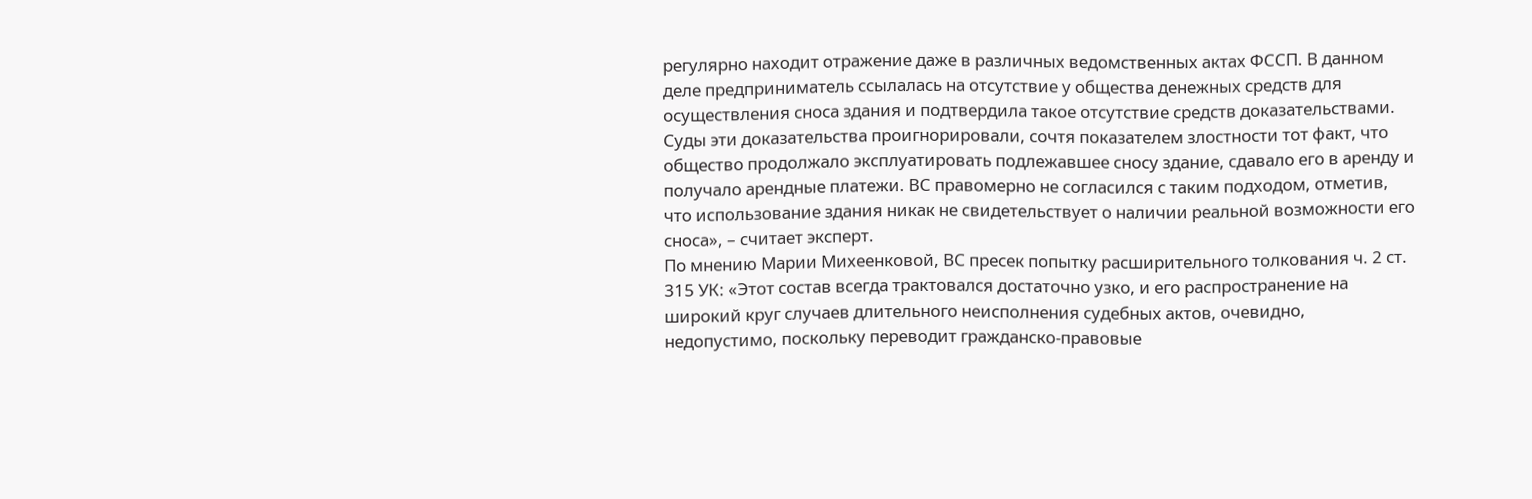регулярно находит отражение даже в различных ведомственных актах ФССП. В данном деле предприниматель ссылалась на отсутствие у общества денежных средств для осуществления сноса здания и подтвердила такое отсутствие средств доказательствами. Суды эти доказательства проигнорировали, сочтя показателем злостности тот факт, что общество продолжало эксплуатировать подлежавшее сносу здание, сдавало его в аренду и получало арендные платежи. ВС правомерно не согласился с таким подходом, отметив, что использование здания никак не свидетельствует о наличии реальной возможности его сноса», – считает эксперт.
По мнению Марии Михеенковой, ВС пресек попытку расширительного толкования ч. 2 ст. 315 УК: «Этот состав всегда трактовался достаточно узко, и его распространение на широкий круг случаев длительного неисполнения судебных актов, очевидно, недопустимо, поскольку переводит гражданско-правовые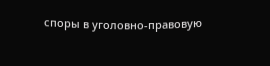споры в уголовно-правовую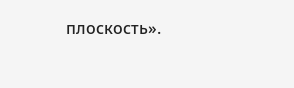плоскость».